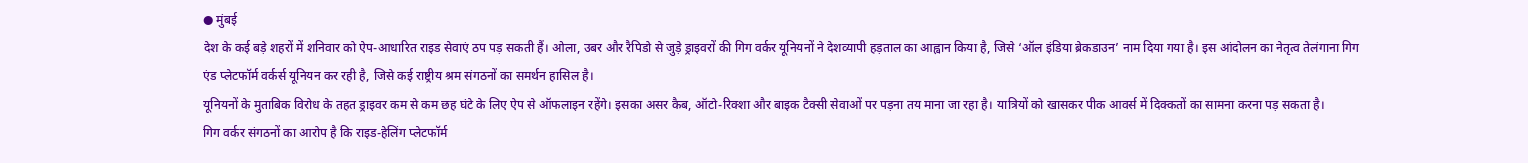● मुंबई
देश के कई बड़े शहरों में शनिवार को ऐप-आधारित राइड सेवाएं ठप पड़ सकती हैं। ओला, उबर और रैपिडो से जुड़े ड्राइवरों की गिग वर्कर यूनियनों ने देशव्यापी हड़ताल का आह्वान किया है, जिसे ‘ऑल इंडिया ब्रेकडाउन’ नाम दिया गया है। इस आंदोलन का नेतृत्व तेलंगाना गिग एंड प्लेटफॉर्म वर्कर्स यूनियन कर रही है, जिसे कई राष्ट्रीय श्रम संगठनों का समर्थन हासिल है।
यूनियनों के मुताबिक विरोध के तहत ड्राइवर कम से कम छह घंटे के लिए ऐप से ऑफलाइन रहेंगे। इसका असर कैब, ऑटो-रिक्शा और बाइक टैक्सी सेवाओं पर पड़ना तय माना जा रहा है। यात्रियों को खासकर पीक आवर्स में दिक्कतों का सामना करना पड़ सकता है।
गिग वर्कर संगठनों का आरोप है कि राइड-हेलिंग प्लेटफॉर्म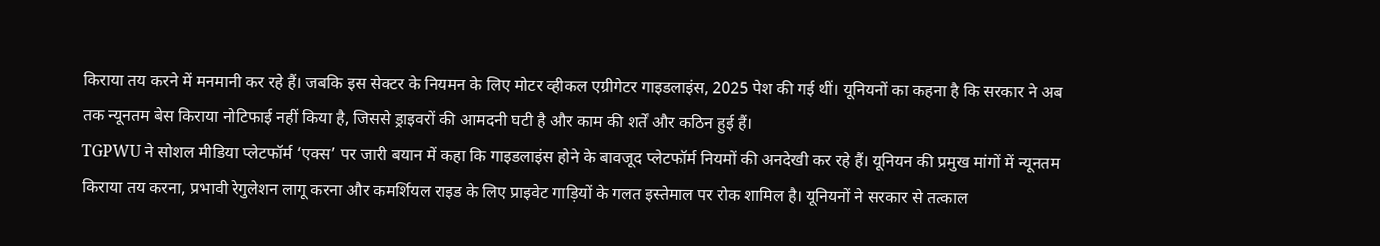किराया तय करने में मनमानी कर रहे हैं। जबकि इस सेक्टर के नियमन के लिए मोटर व्हीकल एग्रीगेटर गाइडलाइंस, 2025 पेश की गई थीं। यूनियनों का कहना है कि सरकार ने अब तक न्यूनतम बेस किराया नोटिफाई नहीं किया है, जिससे ड्राइवरों की आमदनी घटी है और काम की शर्तें और कठिन हुई हैं।
TGPWU ने सोशल मीडिया प्लेटफॉर्म ‘एक्स’ पर जारी बयान में कहा कि गाइडलाइंस होने के बावजूद प्लेटफॉर्म नियमों की अनदेखी कर रहे हैं। यूनियन की प्रमुख मांगों में न्यूनतम किराया तय करना, प्रभावी रेगुलेशन लागू करना और कमर्शियल राइड के लिए प्राइवेट गाड़ियों के गलत इस्तेमाल पर रोक शामिल है। यूनियनों ने सरकार से तत्काल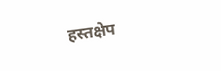हस्तक्षेप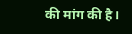की मांग की है।